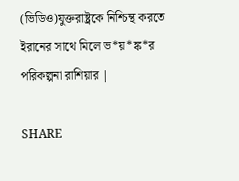(ভিডিও)যুক্তরাষ্ট্রকে নিশ্চিন্থ করতে ইরানের সাথে মিলে ভ*য়*ঙ্ক*র পরিকল্পনা রাশিয়ার |

SHARE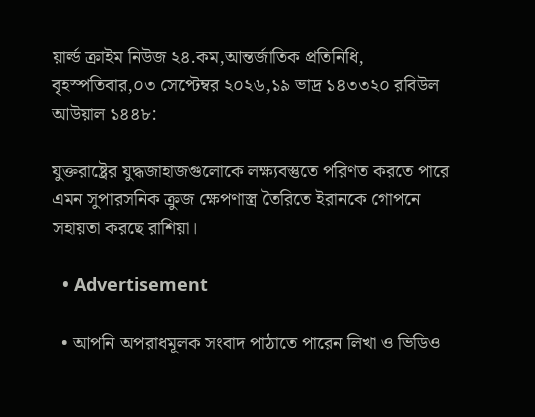য়ার্ল্ড ক্রাইম নিউজ ২৪.কম,আন্তর্জাতিক প্রতিনিধি, বৃহস্পতিবার,০৩ সেপ্টেম্বর ২০২৬,১৯ ভাদ্র ১৪৩৩২০ রবিউল আউয়াল ১৪৪৮:

যুক্তরাষ্ট্রের যুদ্ধজাহাজগুলোকে লক্ষ্যবস্তুতে পরিণত করতে পারে এমন সুপারসনিক ক্রুজ ক্ষেপণাস্ত্র তৈরিতে ইরানকে গোপনে সহায়তা করছে রাশিয়া।

  • Advertisement

  • আপনি অপরাধমূলক সংবাদ পাঠাতে পারেন লিখা ও ভিডিও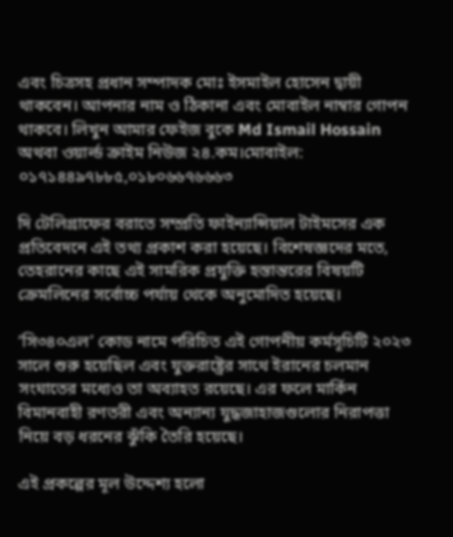এবং চিত্রসহ প্রধান সম্পাদক মোঃ ইসমাইল হোসেন দ্বায়ী থাকবেন। আপনার নাম ও ঠিকানা এবং মোবাইল নাম্বার গোপন থাকবে। লিখুন আমার ফেইজ বুকে Md Ismail Hossain অথবা ওয়ার্ল্ড ক্রাইম নিউজ ২৪.কম।মোবাইল: ০১৭১৪৪৯৭৮৮৫,০১৮০৬৬৭৬৬৬৩

দি টেলিগ্রাফের বরাতে সম্প্রতি ফাইন্যান্সিয়াল টাইমসের এক প্রতিবেদনে এই তথ্য প্রকাশ করা হয়েছে। বিশেষজ্ঞদের মতে, তেহরানের কাছে এই সামরিক প্রযুক্তি হস্তান্তরের বিষয়টি ক্রেমলিনের সর্বোচ্চ পর্যায় থেকে অনুমোদিত হয়েছে।

‘সি৩৪০এল’ কোড নামে পরিচিত এই গোপনীয় কর্মসূচিটি ২০২৩ সালে শুরু হয়েছিল এবং যুক্তরাষ্ট্রের সাথে ইরানের চলমান সংঘাতের মধ্যেও তা অব্যাহত রয়েছে। এর ফলে মার্কিন বিমানবাহী রণতরী এবং অন্যান্য যুদ্ধজাহাজগুলোর নিরাপত্তা নিয়ে বড় ধরনের ঝুঁকি তৈরি হয়েছে।

এই প্রকল্পের মূল উদ্দেশ্য হলো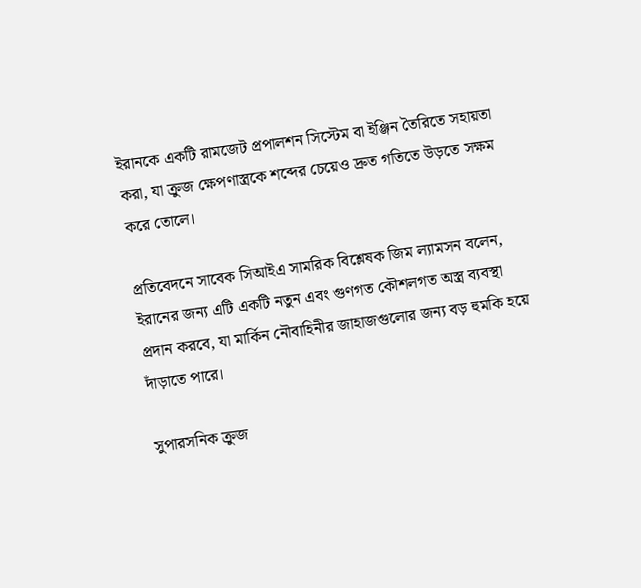ইরানকে একটি রামজেট প্রপালশন সিস্টেম বা ইঞ্জিন তৈরিতে সহায়তা করা, যা ক্রুজ ক্ষেপণাস্ত্রকে শব্দের চেয়েও দ্রুত গতিতে উড়তে সক্ষম করে তোলে।

প্রতিবেদনে সাবেক সিআইএ সামরিক বিশ্লেষক জিম ল্যামসন বলেন, ইরানের জন্য এটি একটি নতুন এবং গুণগত কৌশলগত অস্ত্র ব্যবস্থা প্রদান করবে, যা মার্কিন নৌবাহিনীর জাহাজগুলোর জন্য বড় হুমকি হয়ে দাঁড়াতে পারে।

সুপারসনিক ক্রুজ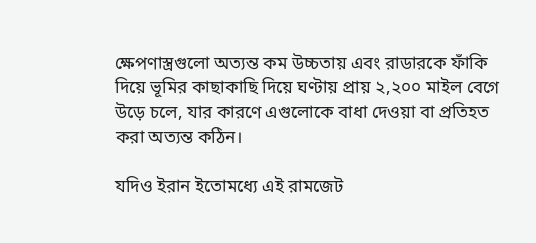ক্ষেপণাস্ত্রগুলো অত্যন্ত কম উচ্চতায় এবং রাডারকে ফাঁকি দিয়ে ভূমির কাছাকাছি দিয়ে ঘণ্টায় প্রায় ২,২০০ মাইল বেগে উড়ে চলে, যার কারণে এগুলোকে বাধা দেওয়া বা প্রতিহত করা অত্যন্ত কঠিন।

যদিও ইরান ইতোমধ্যে এই রামজেট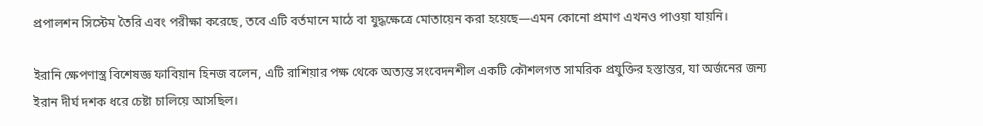প্রপালশন সিস্টেম তৈরি এবং পরীক্ষা করেছে, তবে এটি বর্তমানে মাঠে বা যুদ্ধক্ষেত্রে মোতায়েন করা হয়েছে—এমন কোনো প্রমাণ এখনও পাওয়া যায়নি।

ইরানি ক্ষেপণাস্ত্র বিশেষজ্ঞ ফাবিয়ান হিনজ বলেন, এটি রাশিয়ার পক্ষ থেকে অত্যন্ত সংবেদনশীল একটি কৌশলগত সামরিক প্রযুক্তির হস্তান্তর, যা অর্জনের জন্য ইরান দীর্ঘ দশক ধরে চেষ্টা চালিয়ে আসছিল।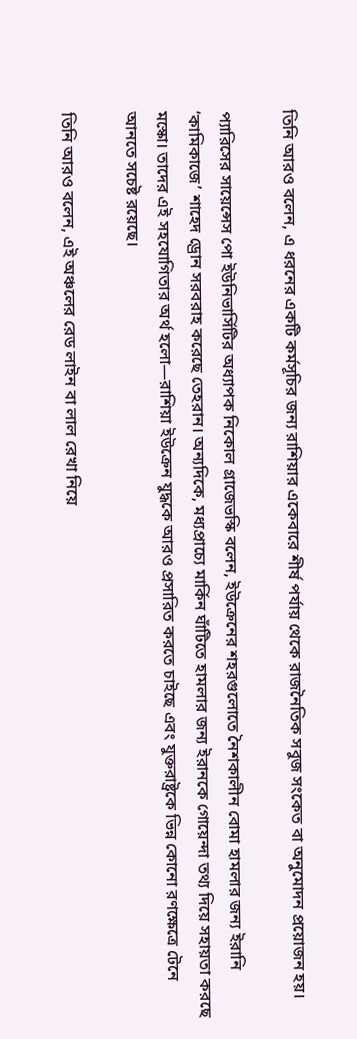তিনি আরও বলেন, এ ধরনের একটি কর্মসূচির জন্য রাশিয়ার একেবারে শীর্ষ পর্যায় থেকে রাজনৈতিক সবুজ সংকেত বা অনুমোদন প্রয়োজন হয়।

প্যারিসের সায়েন্সেস পো ইউনিভার্সিটির অধ্যাপক নিকোল গ্রাজেভস্কি বলেন, ইউক্রেনের শহরগুলোতে নৈশকালীন বোমা হামলার জন্য ইরানি ‘কামিকাজে’ শাহেদ ড্রোন সরবরাহ করেছে তেহরান। অন্যদিকে, মধ্যপ্রাচ্যে মার্কিন ঘাঁটিতে হামলার জন্য ইরানকে গোয়েন্দা তথ্য দিয়ে সহায়তা করছে মস্কো। তাদের এই সহযোগিতার অর্থ হলো—রাশিয়া ইউক্রেন যুদ্ধকে আরও প্রসারিত করতে চাইছে এবং যুক্তরাষ্ট্রকে ভিন্ন কোনো রণক্ষেত্রে টেনে আনতে সচেষ্ট রয়েছে।

তিনি আরও বলেন, এই অঞ্চলের রেড লাইন বা লাল রেখা নিয়ে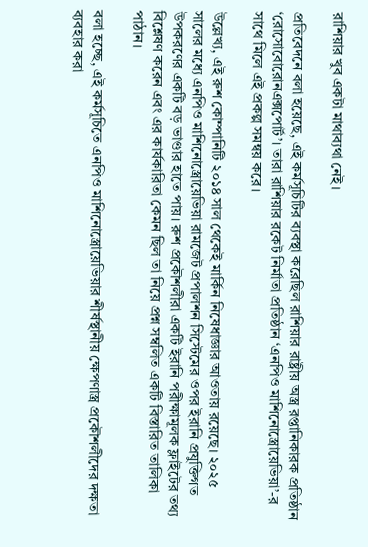রাশিয়ার খুব একটা মাথাব্যথা নেই।

প্রতিবেদনে বলা হয়েছে, এই কর্মসূচিটির ব্যবস্থা করেছিল রাশিয়ার রাষ্ট্রীয় অস্ত্র রপ্তানিকারক প্রতিষ্ঠান ‘রোসোবোরোনএক্সপোর্ট’। তারা রাশিয়ার রকেট নির্মাতা প্রতিষ্ঠান ‘এনপিও মাশিনোস্ত্রোয়েভিয়া’-র সাথে মিলে এই প্রকল্প সমন্বয় করে।

উল্লেখ্য, এই রুশ কোম্পানিটি ২০১৪ সাল থেকেই মার্কিন নিষেধাজ্ঞার আওতায় রয়েছে। ২০২৫ সালের মধ্যে এনপিও মাশিনোস্ত্রোয়েভিয়া রামজেট প্রপালশন সিস্টেমের ওপর ইরানি প্রযুক্তিগত উপকরণের একটি বড় ভাণ্ডার হাতে পায়। রুশ প্রকৌশলীরা একটি ইরানি পরীক্ষামূলক ফ্লাইটের তথ্য বিশ্লেষণ করেন এবং এর কার্যকারিতা কেমন ছিল তা নিয়ে প্রশ্ন সম্বলিত একটি বিস্তারিত তালিকা পাঠান।

বলা হচ্ছে, এই কর্মসূচিতে এনপিও মাশিনোস্ত্রোয়েভিয়ার শীর্ষস্থানীয় ক্ষেপণাস্ত্র প্রকৌশলীদের দক্ষতা ব্যবহার করা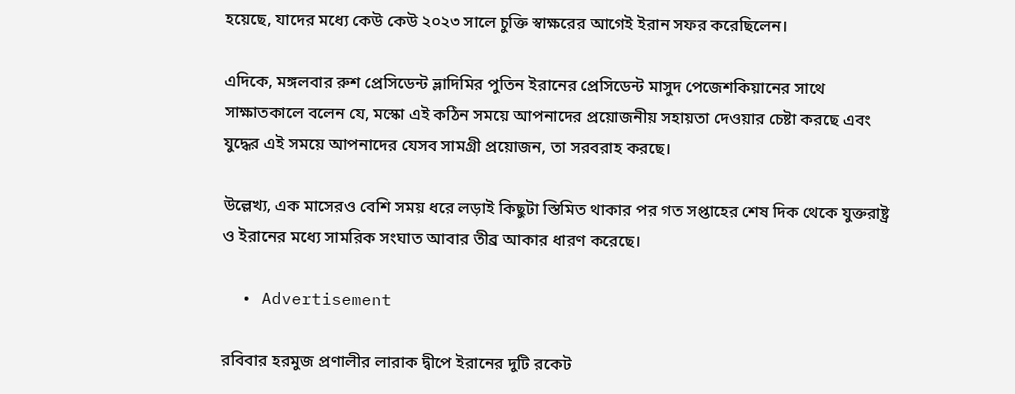হয়েছে, যাদের মধ্যে কেউ কেউ ২০২৩ সালে চুক্তি স্বাক্ষরের আগেই ইরান সফর করেছিলেন।

এদিকে, মঙ্গলবার রুশ প্রেসিডেন্ট ভ্লাদিমির পুতিন ইরানের প্রেসিডেন্ট মাসুদ পেজেশকিয়ানের সাথে সাক্ষাতকালে বলেন যে, মস্কো এই কঠিন সময়ে আপনাদের প্রয়োজনীয় সহায়তা দেওয়ার চেষ্টা করছে এবং যুদ্ধের এই সময়ে আপনাদের যেসব সামগ্রী প্রয়োজন, তা সরবরাহ করছে।

উল্লেখ্য, এক মাসেরও বেশি সময় ধরে লড়াই কিছুটা স্তিমিত থাকার পর গত সপ্তাহের শেষ দিক থেকে যুক্তরাষ্ট্র ও ইরানের মধ্যে সামরিক সংঘাত আবার তীব্র আকার ধারণ করেছে।

  • Advertisement

রবিবার হরমুজ প্রণালীর লারাক দ্বীপে ইরানের দুটি রকেট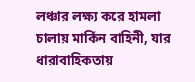লঞ্চার লক্ষ্য করে হামলা চালায় মার্কিন বাহিনী, যার ধারাবাহিকতায়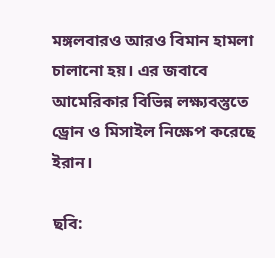মঙ্গলবারও আরও বিমান হামলা চালানো হয়। এর জবাবে আমেরিকার বিভিন্ন লক্ষ্যবস্তুতে ড্রোন ও মিসাইল নিক্ষেপ করেছে ইরান।

ছবি: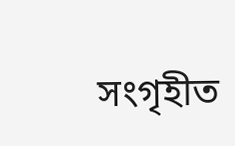সংগৃহীত